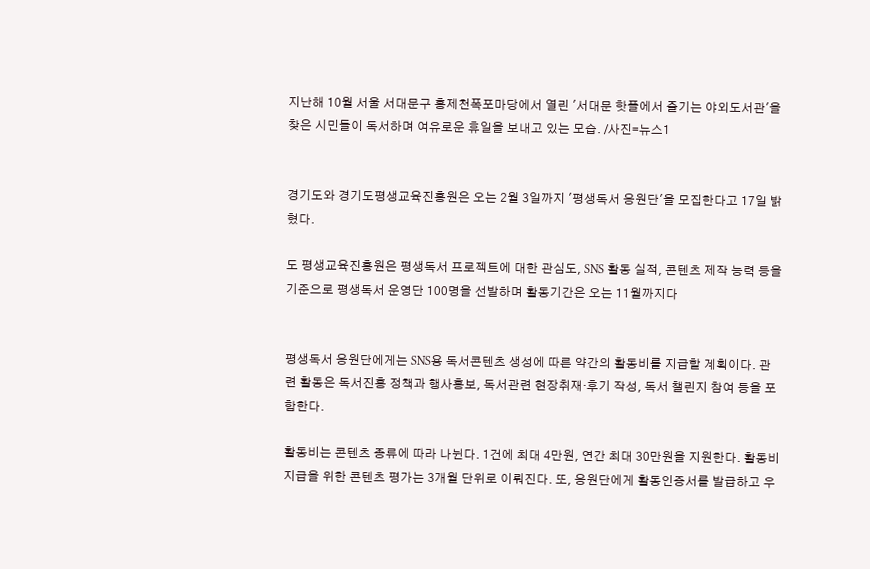지난해 10월 서울 서대문구 홍제천폭포마당에서 열린 '서대문 핫플에서 즐기는 야외도서관'을 찾은 시민들이 독서하며 여유로운 휴일을 보내고 있는 모습. /사진=뉴스1


경기도와 경기도평생교육진흥원은 오는 2월 3일까지 '평생독서 응원단'을 모집한다고 17일 밝혔다.

도 평생교육진흥원은 평생독서 프로젝트에 대한 관심도, SNS 활동 실적, 콘텐츠 제작 능력 등을 기준으로 평생독서 운영단 100명을 선발하며 활동기간은 오는 11월까지다


평생독서 응원단에게는 SNS용 독서콘텐츠 생성에 따른 약간의 활동비를 지급할 계획이다. 관련 활동은 독서진흥 정책과 행사홍보, 독서관련 현장취재·후기 작성, 독서 챌린지 참여 등을 포함한다.

활동비는 콘텐츠 종류에 따라 나뉜다. 1건에 최대 4만원, 연간 최대 30만원을 지원한다. 활동비 지급을 위한 콘텐츠 평가는 3개월 단위로 이뤄진다. 또, 응원단에게 활동인증서를 발급하고 우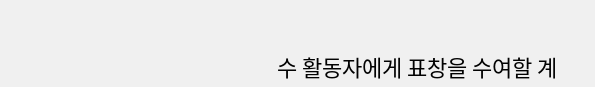수 활동자에게 표창을 수여할 계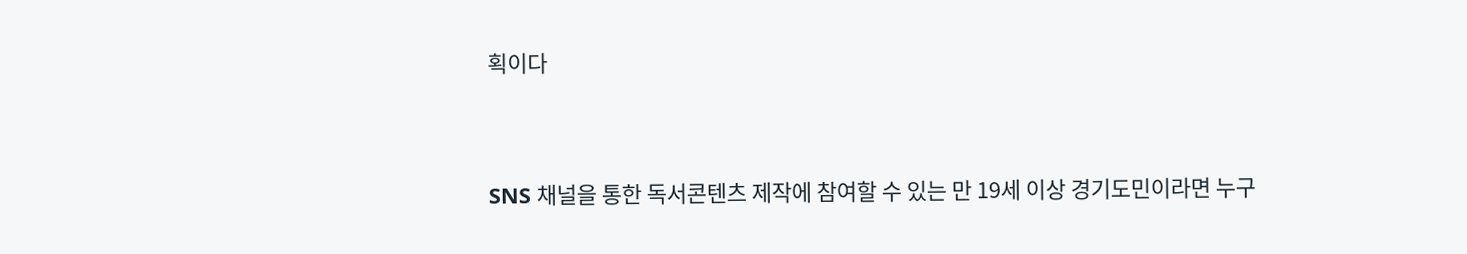획이다


SNS 채널을 통한 독서콘텐츠 제작에 참여할 수 있는 만 19세 이상 경기도민이라면 누구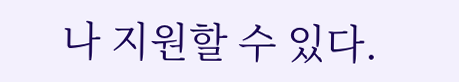나 지원할 수 있다.